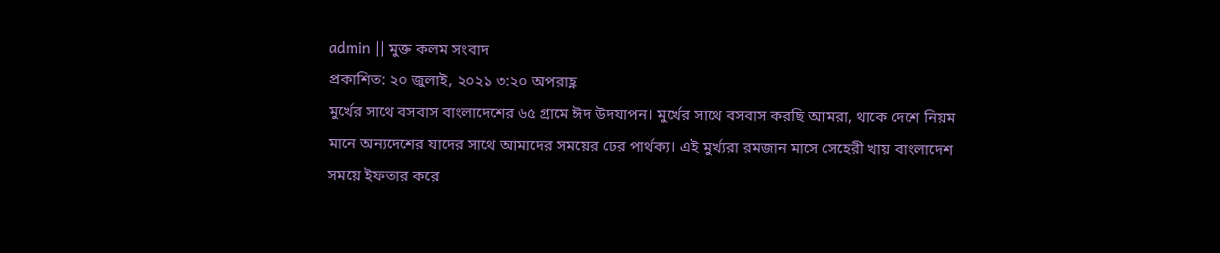admin || মুক্ত কলম সংবাদ
প্রকাশিত: ২০ জুলাই, ২০২১ ৩:২০ অপরাহ্ণ
মুর্খের সাথে বসবাস বাংলাদেশের ৬৫ গ্রামে ঈদ উদযাপন। মুর্খের সাথে বসবাস করছি আমরা, থাকে দেশে নিয়ম মানে অন্যদেশের যাদের সাথে আমাদের সময়ের ঢের পার্থক্য। এই মুর্খ্যরা রমজান মাসে সেহেরী খায় বাংলাদেশ সময়ে ইফতার করে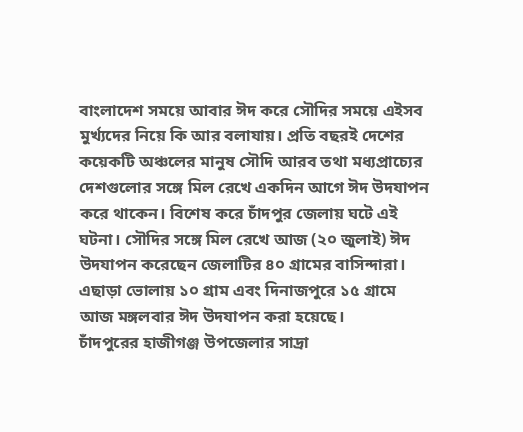বাংলাদেশ সময়ে আবার ঈদ করে সৌদির সময়ে এইসব মুর্খ্যদের নিয়ে কি আর বলাযায়। প্রতি বছরই দেশের কয়েকটি অঞ্চলের মানুষ সৌদি আরব তথা মধ্যপ্রাচ্যের দেশগুলোর সঙ্গে মিল রেখে একদিন আগে ঈদ উদযাপন করে থাকেন। বিশেষ করে চাঁদপুর জেলায় ঘটে এই ঘটনা। সৌদির সঙ্গে মিল রেখে আজ (২০ জুলাই) ঈদ উদযাপন করেছেন জেলাটির ৪০ গ্রামের বাসিন্দারা। এছাড়া ভোলায় ১০ গ্রাম এবং দিনাজপুরে ১৫ গ্রামে আজ মঙ্গলবার ঈদ উদযাপন করা হয়েছে।
চাঁদপুরের হাজীগঞ্জ উপজেলার সাদ্রা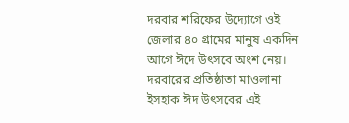দরবার শরিফের উদ্যোগে ওই জেলার ৪০ গ্রামের মানুষ একদিন আগে ঈদে উৎসবে অংশ নেয়। দরবারের প্রতিষ্ঠাতা মাওলানা ইসহাক ঈদ উৎসবের এই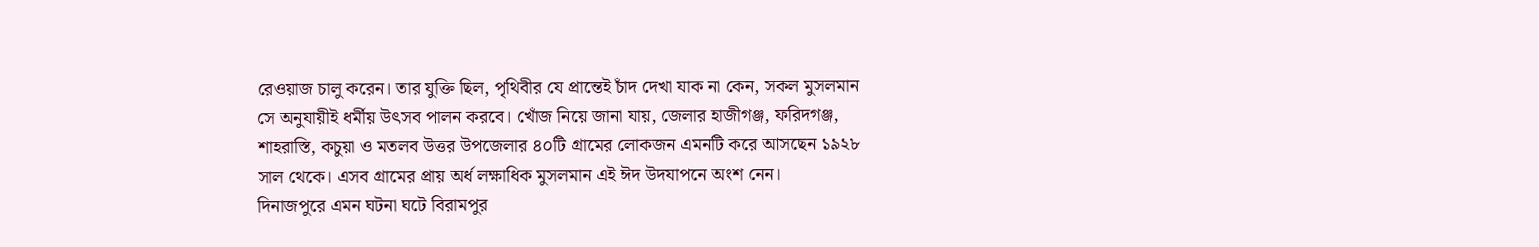রেওয়াজ চালু করেন। তার যুক্তি ছিল, পৃথিবীর যে প্রান্তেই চাঁদ দেখা যাক না কেন, সকল মুসলমান সে অনুযায়ীই ধর্মীয় উৎসব পালন করবে। খোঁজ নিয়ে জানা যায়, জেলার হাজীগঞ্জ, ফরিদগঞ্জ, শাহরাস্তি, কচুয়া ও মতলব উত্তর উপজেলার ৪০টি গ্রামের লোকজন এমনটি করে আসছেন ১৯২৮ সাল থেকে। এসব গ্রামের প্রায় অর্ধ লক্ষাধিক মুসলমান এই ঈদ উদযাপনে অংশ নেন।
দিনাজপুরে এমন ঘটনা ঘটে বিরামপুর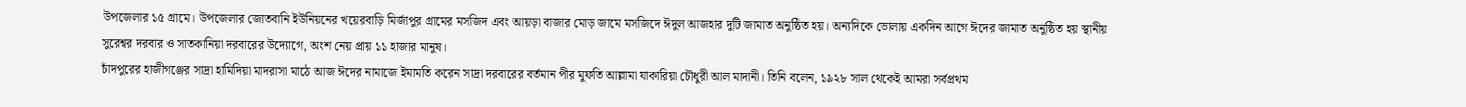উপজেলার ১৫ গ্রামে। উপজেলার জোতবানি ইউনিয়নের খয়েরবাড়ি মির্জাপুর গ্রামের মসজিদ এবং আয়ড়া বাজার মোড় জামে মসজিদে ঈদুল আজহার দুটি জামাত অনুষ্ঠিত হয়। অন্যদিকে ভোলায় একদিন আগে ঈদের জামাত অনুষ্ঠিত হয় স্থানীয় সুরেশ্বর দরবার ও সাতকানিয়া দরবারের উদ্যোগে, অংশ নেয় প্রায় ১১ হাজার মানুষ।
চাঁদপুরের হাজীগঞ্জের সাদ্রা হামিদিয়া মাদরাসা মাঠে আজ ঈদের নামাজে ইমামতি করেন সাদ্রা দরবারের বর্তমান পীর মুফতি আল্লামা যাকারিয়া চৌধুরী আল মাদানী। তিনি বলেন, ১৯২৮ সাল থেকেই আমরা সর্বপ্রথম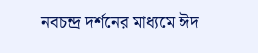নবচন্দ্র দর্শনের মাধ্যমে ঈদ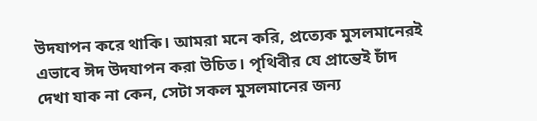উদযাপন করে থাকি। আমরা মনে করি, প্রত্যেক মুসলমানেরই এভাবে ঈদ উদযাপন করা উচিত। পৃথিবীর যে প্রান্তেই চাঁদ দেখা যাক না কেন, সেটা সকল মুসলমানের জন্য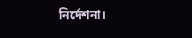নির্দেশনা।